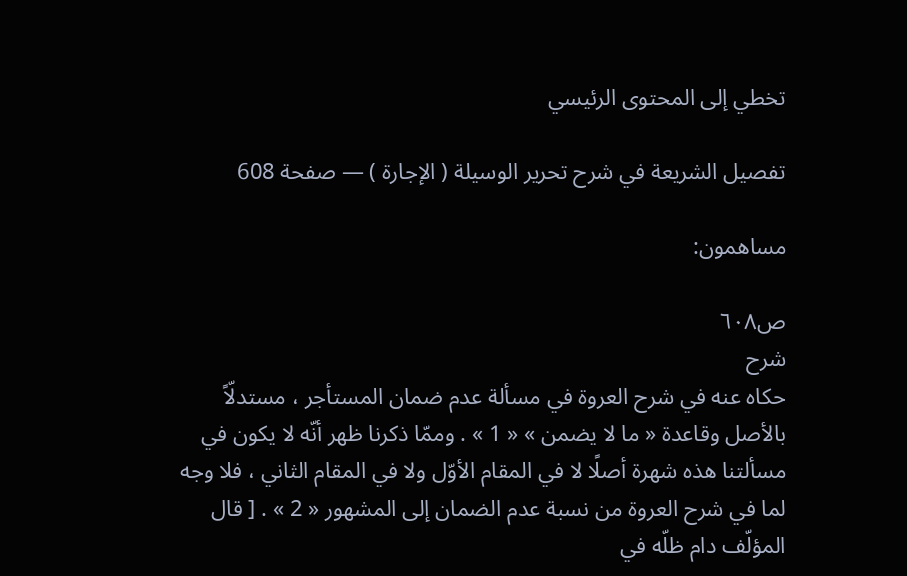تخطي إلى المحتوى الرئيسي

تفصيل الشريعة في شرح تحرير الوسيلة ( الإجارة ) — صفحة 608

مساهمون:

ص٦٠٨
شرح
حكاه عنه في شرح العروة في مسألة عدم ضمان المستأجر ، مستدلّاً بالأصل وقاعدة « ما لا يضمن » « 1 » . وممّا ذكرنا ظهر أنّه لا يكون في مسألتنا هذه شهرة أصلًا لا في المقام الأوّل ولا في المقام الثاني ، فلا وجه لما في شرح العروة من نسبة عدم الضمان إلى المشهور « 2 » . [ قال المؤلّف دام ظلّه في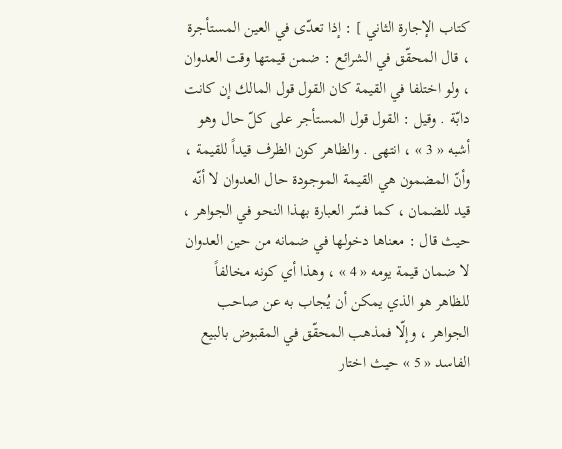كتاب الإجارة الثاني ] : إذا تعدّى في العين المستأجرة ، قال المحقّق في الشرائع : ضمن قيمتها وقت العدوان ، ولو اختلفا في القيمة كان القول قول المالك إن كانت دابّة . وقيل : القول قول المستأجر على كلّ حال وهو أشبه « 3 » ، انتهى . والظاهر كون الظرف قيداً للقيمة ، وأنّ المضمون هي القيمة الموجودة حال العدوان لا أنّه قيد للضمان ، كما فسّر العبارة بهذا النحو في الجواهر ، حيث قال : معناها دخولها في ضمانه من حين العدوان لا ضمان قيمة يومه « 4 » ، وهذا أي كونه مخالفاً للظاهر هو الذي يمكن أن يُجاب به عن صاحب الجواهر ، وإلّا فمذهب المحقّق في المقبوض بالبيع الفاسد « 5 » حيث اختار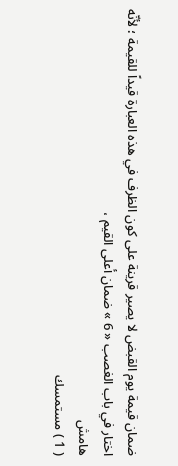ضمان قيمة يوم القبض لا يصير قرينة على كون الظرف في هذه العبارة قيداً للقيمة ؛ لأنّه اختار في باب الغصب « 6 » ضمان أعلى القيم ،
هامش
( 1 ) مستمسك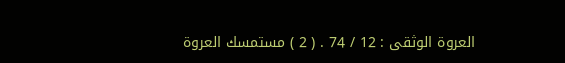العروة الوثقى : 12 / 74 . ( 2 ) مستمسك العروة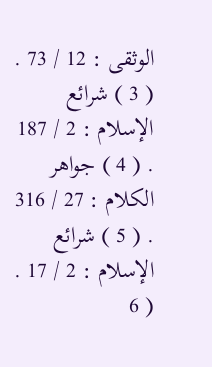الوثقى : 12 / 73 . ( 3 ) شرائع الإسلام : 2 / 187 . ( 4 ) جواهر الكلام : 27 / 316 . ( 5 ) شرائع الإسلام : 2 / 17 . ( 6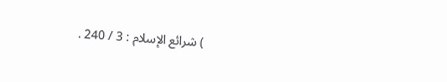) شرائع الإسلام : 3 / 240 .